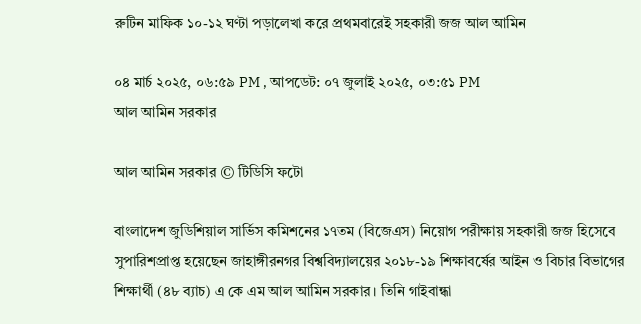রুটিন মাফিক ১০-১২ ঘণ্টা পড়ালেখা করে প্রথমবারেই সহকারী জজ আল আমিন

০৪ মার্চ ২০২৫, ০৬:৫৯ PM , আপডেট: ০৭ জুলাই ২০২৫, ০৩:৫১ PM
আল আমিন সরকার

আল আমিন সরকার © টিডিসি ফটো

বাংলাদেশ জুডিশিয়াল সার্ভিস কমিশনের ১৭তম (বিজেএস) নিয়োগ পরীক্ষায় সহকারী জজ হিসেবে সুপারিশপ্রাপ্ত হয়েছেন জাহাঙ্গীরনগর বিশ্ববিদ্যালয়ের ২০১৮-১৯ শিক্ষাবর্ষের আইন ও বিচার বিভাগের শিক্ষার্থী (৪৮ ব্যাচ) এ কে এম আল আমিন সরকার। তিনি গাইবান্ধা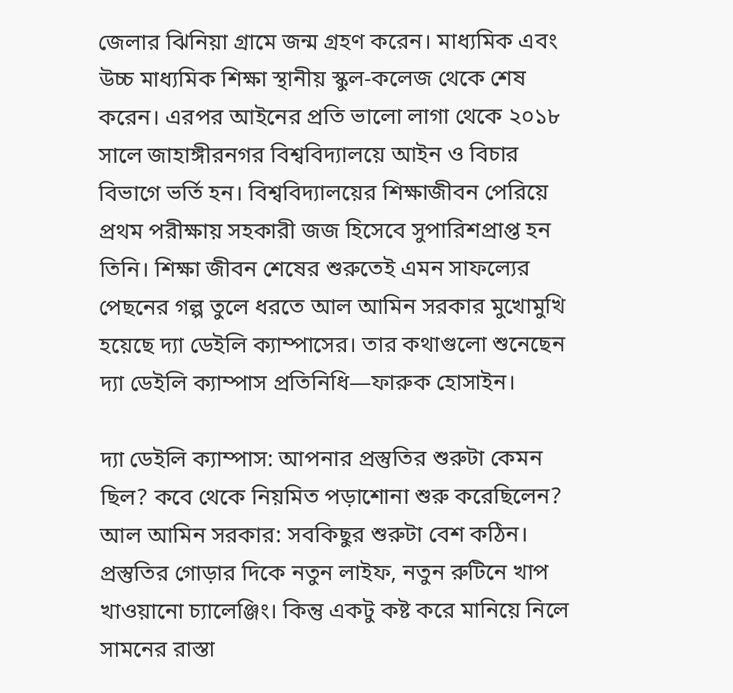জেলার ঝিনিয়া গ্রামে জন্ম গ্রহণ করেন। মাধ্যমিক এবং উচ্চ মাধ্যমিক শিক্ষা স্থানীয় স্কুল-কলেজ থেকে শেষ করেন। এরপর আইনের প্রতি ভালো লাগা থেকে ২০১৮ সালে জাহাঙ্গীরনগর বিশ্ববিদ্যালয়ে আইন ও বিচার বিভাগে ভর্তি হন। বিশ্ববিদ্যালয়ের শিক্ষাজীবন পেরিয়ে প্রথম পরীক্ষায় সহকারী জজ হিসেবে সুপারিশপ্রাপ্ত হন তিনি। শিক্ষা জীবন শেষের শুরুতেই এমন সাফল্যের পেছনের গল্প তুলে ধরতে আল আমিন সরকার মুখোমুখি হয়েছে দ্যা ডেইলি ক্যাম্পাসের। তার কথাগুলো শুনেছেন দ্যা ডেইলি ক্যাম্পাস প্রতিনিধি—ফারুক হোসাইন।

দ্যা ডেইলি ক্যাম্পাস: আপনার প্রস্তুতির শুরুটা কেমন ছিল? কবে থেকে নিয়মিত পড়াশোনা শুরু করেছিলেন?
আল আমিন সরকার: সবকিছুর শুরুটা বেশ কঠিন। প্রস্তুতির গোড়ার দিকে নতুন লাইফ, নতুন রুটিনে খাপ খাওয়ানো চ্যালেঞ্জিং। কিন্তু একটু কষ্ট করে মানিয়ে নিলে সামনের রাস্তা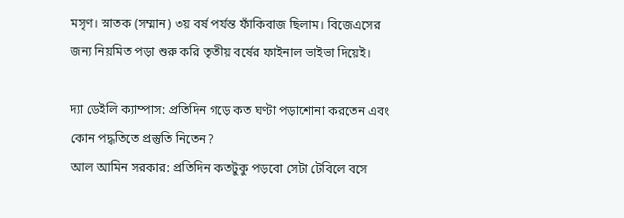মসৃণ। স্নাতক (সম্মান) ৩য় বর্ষ পর্যন্ত ফাঁকিবাজ ছিলাম। বিজেএসের জন্য নিয়মিত পড়া শুরু করি তৃতীয় বর্ষের ফাইনাল ভাইভা দিয়েই।

দ্যা ডেইলি ক্যাম্পাস: প্রতিদিন গড়ে কত ঘণ্টা পড়াশোনা করতেন এবং কোন পদ্ধতিতে প্রস্তুতি নিতেন?
আল আমিন সরকার: প্রতিদিন কতটুকু পড়বো সেটা টেবিলে বসে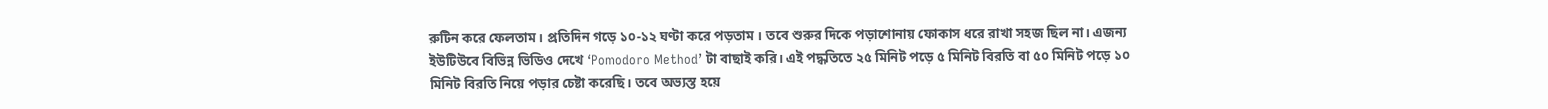রুটিন করে ফেলতাম। প্রতিদিন গড়ে ১০-১২ ঘণ্টা করে পড়তাম । তবে শুরুর দিকে পড়াশোনায় ফোকাস ধরে রাখা সহজ ছিল না। এজন্য ইউটিউবে বিভিন্ন ভিডিও দেখে ‌‌‘Pomodoro Method’ টা বাছাই করি। এই পদ্ধতিতে ২৫ মিনিট পড়ে ৫ মিনিট বিরতি বা ৫০ মিনিট পড়ে ১০ মিনিট বিরতি নিয়ে পড়ার চেষ্টা করেছি। তবে অভ্যস্ত হয়ে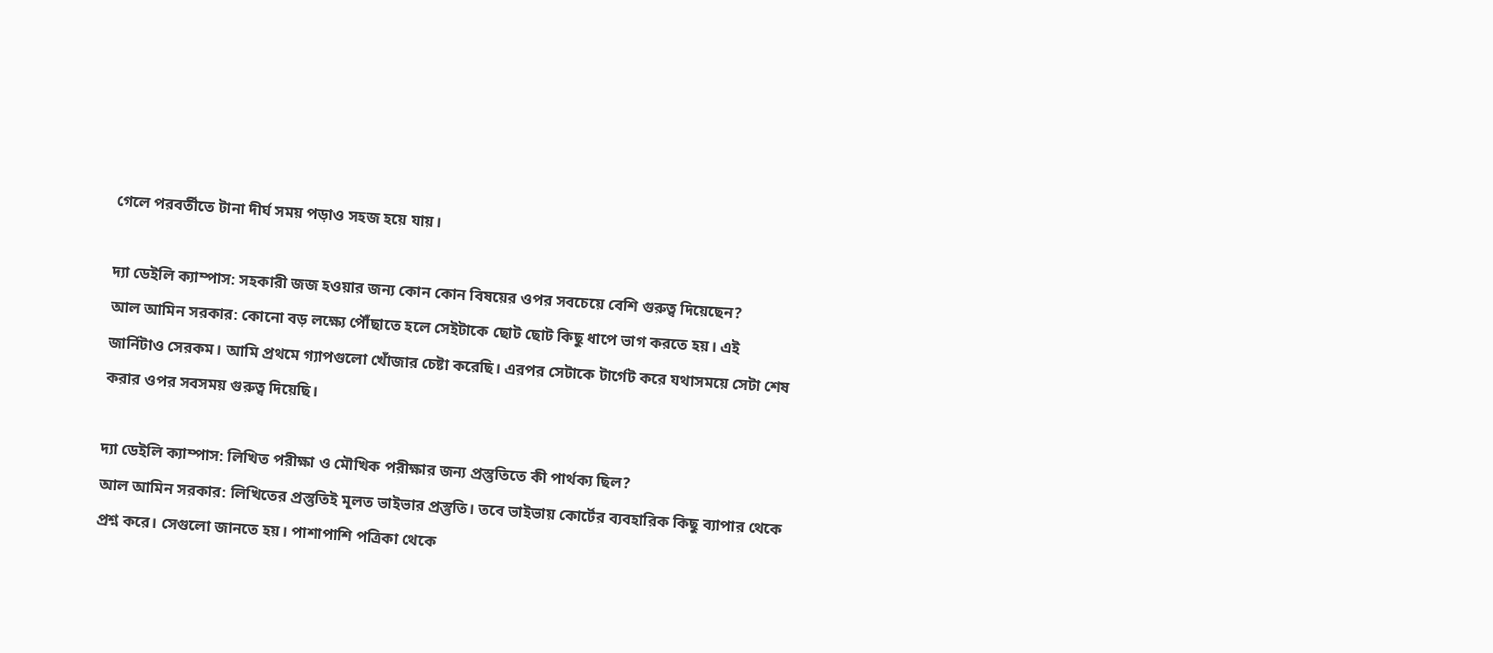গেলে পরবর্তীতে টানা দীর্ঘ সময় পড়াও সহজ হয়ে যায়।

দ্যা ডেইলি ক্যাম্পাস: সহকারী জজ হওয়ার জন্য কোন কোন বিষয়ের ওপর সবচেয়ে বেশি গুরুত্ব দিয়েছেন?
আল আমিন সরকার: কোনো বড় লক্ষ্যে পৌঁছাতে হলে সেইটাকে ছোট ছোট কিছু ধাপে ভাগ করতে হয়। এই জার্নিটাও সেরকম। আমি প্রথমে গ্যাপগুলো খোঁজার চেষ্টা করেছি। এরপর সেটাকে টার্গেট করে যথাসময়ে সেটা শেষ করার ওপর সবসময় গুরুত্ব দিয়েছি।

দ্যা ডেইলি ক্যাম্পাস: লিখিত পরীক্ষা ও মৌখিক পরীক্ষার জন্য প্রস্তুতিতে কী পার্থক্য ছিল?
আল আমিন সরকার: লিখিতের প্রস্তুতিই মূলত ভাইভার প্রস্তুতি। তবে ভাইভায় কোর্টের ব্যবহারিক কিছু ব্যাপার থেকে প্রশ্ন করে। সেগুলো জানতে হয়। পাশাপাশি পত্রিকা থেকে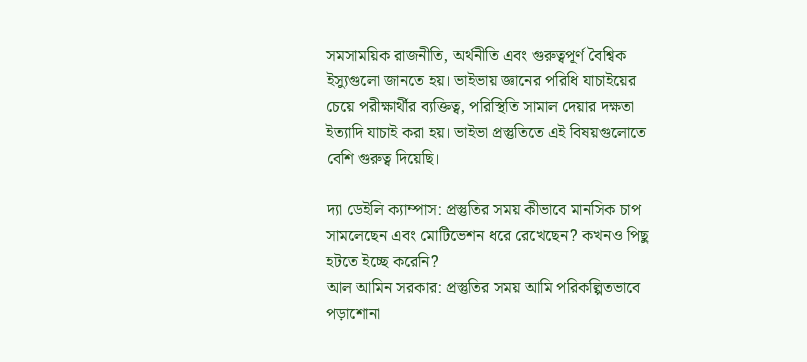সমসাময়িক রাজনীতি, অর্থনীতি এবং গুরুত্বপূর্ণ বৈশ্বিক ইস্যুগুলো জানতে হয়। ভাইভায় জ্ঞানের পরিধি যাচাইয়ের চেয়ে পরীক্ষার্থীর ব্যক্তিত্ব, পরিস্থিতি সামাল দেয়ার দক্ষতা ইত্যাদি যাচাই করা হয়। ভাইভা প্রস্তুতিতে এই বিষয়গুলোতে বেশি গুরুত্ব দিয়েছি।

দ্যা ডেইলি ক্যাম্পাস: প্রস্তুতির সময় কীভাবে মানসিক চাপ সামলেছেন এবং মোটিভেশন ধরে রেখেছেন? কখনও পিছু হটতে ইচ্ছে করেনি?
আল আমিন সরকার: প্রস্তুতির সময় আমি পরিকল্পিতভাবে পড়াশোনা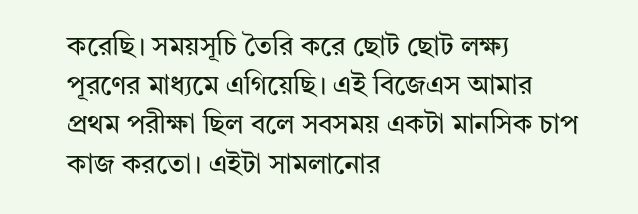করেছি। সময়সূচি তৈরি করে ছোট ছোট লক্ষ্য পূরণের মাধ্যমে এগিয়েছি। এই বিজেএস আমার প্রথম পরীক্ষা ছিল বলে সবসময় একটা মানসিক চাপ কাজ করতো। এইটা সামলানোর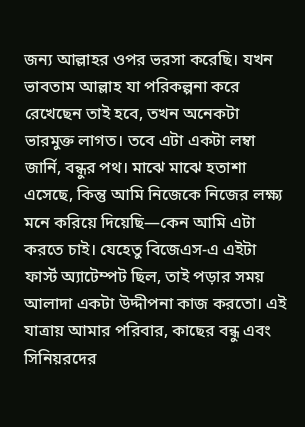জন্য আল্লাহর ওপর ভরসা করেছি। যখন ভাবতাম আল্লাহ যা পরিকল্পনা করে রেখেছেন তাই হবে, তখন অনেকটা ভারমুক্ত লাগত। তবে এটা একটা লম্বা জার্নি, বন্ধুর পথ। মাঝে মাঝে হতাশা এসেছে, কিন্তু আমি নিজেকে নিজের লক্ষ্য মনে করিয়ে দিয়েছি—কেন আমি এটা করতে চাই। যেহেতু বিজেএস-এ এইটা ফার্স্ট অ্যাটেম্পট ছিল, তাই পড়ার সময় আলাদা একটা উদ্দীপনা কাজ করতো। এই যাত্রায় আমার পরিবার, কাছের বন্ধু এবং সিনিয়রদের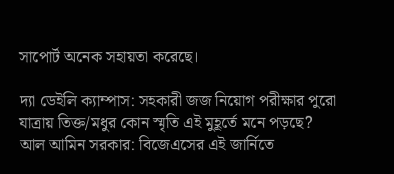সাপোর্ট অনেক সহায়তা করেছে।

দ্যা ডেইলি ক্যাম্পাস: সহকারী জজ নিয়োগ পরীক্ষার পুরো যাত্রায় তিক্ত/মধুর কোন স্মৃতি এই মুহূর্তে মনে পড়ছে?
আল আমিন সরকার: বিজেএসের এই জার্নিতে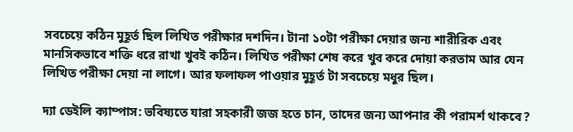সবচেয়ে কঠিন মুহূর্ত ছিল লিখিত পরীক্ষার দশদিন। টানা ১০টা পরীক্ষা দেয়ার জন্য শারীরিক এবং মানসিকভাবে শক্তি ধরে রাখা খুবই কঠিন। লিখিত পরীক্ষা শেষ করে খুব করে দোয়া করতাম আর যেন লিখিত পরীক্ষা দেয়া না লাগে। আর ফলাফল পাওয়ার মুহূর্ত টা সবচেয়ে মধুর ছিল।

দ্যা ডেইলি ক্যাম্পাস: ভবিষ্যতে যারা সহকারী জজ হতে চান, তাদের জন্য আপনার কী পরামর্শ থাকবে?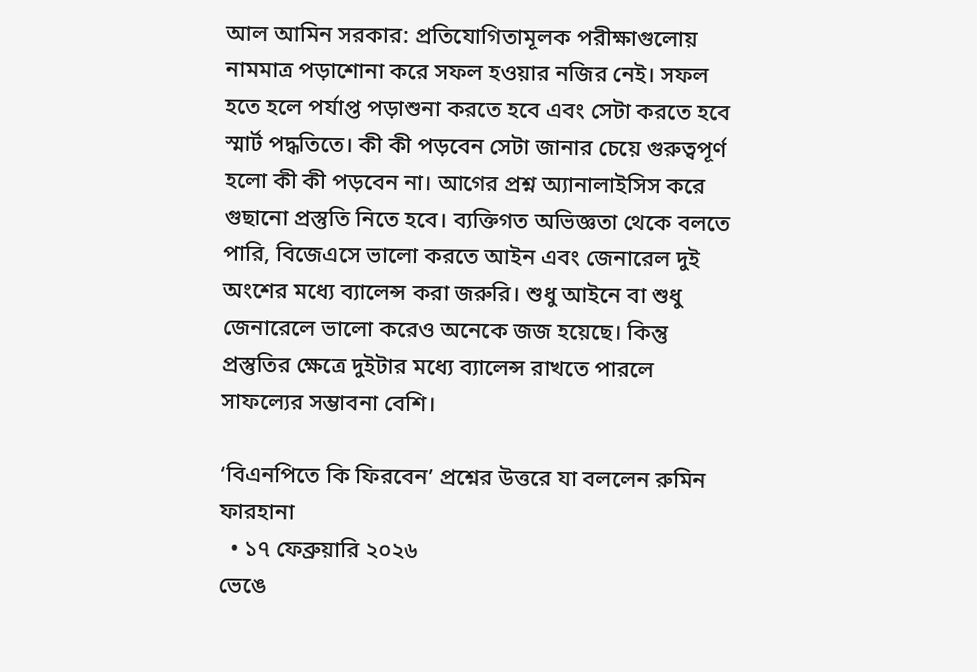আল আমিন সরকার: প্রতিযোগিতামূলক পরীক্ষাগুলোয় নামমাত্র পড়াশোনা করে সফল হওয়ার নজির নেই। সফল হতে হলে পর্যাপ্ত পড়াশুনা করতে হবে এবং সেটা করতে হবে স্মার্ট পদ্ধতিতে। কী কী পড়বেন সেটা জানার চেয়ে গুরুত্বপূর্ণ হলো কী কী পড়বেন না। আগের প্রশ্ন অ্যানালাইসিস করে গুছানো প্রস্তুতি নিতে হবে। ব্যক্তিগত অভিজ্ঞতা থেকে বলতে পারি, বিজেএসে ভালো করতে আইন এবং জেনারেল দুই অংশের মধ্যে ব্যালেন্স করা জরুরি। শুধু আইনে বা শুধু জেনারেলে ভালো করেও অনেকে জজ হয়েছে। কিন্তু প্রস্তুতির ক্ষেত্রে দুইটার মধ্যে ব্যালেন্স রাখতে পারলে সাফল্যের সম্ভাবনা বেশি।

‘বিএনপিতে কি ফিরবেন’ প্রশ্নের উত্তরে যা বললেন রুমিন ফারহানা
  • ১৭ ফেব্রুয়ারি ২০২৬
ভেঙে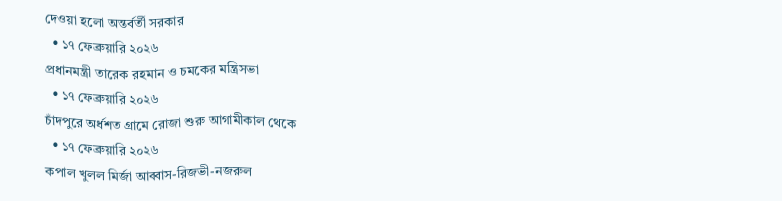দেওয়া হলো অন্তর্বর্তী সরকার
  • ১৭ ফেব্রুয়ারি ২০২৬
প্রধানমন্ত্রী তারেক রহমান ও চমকের মন্ত্রিসভা
  • ১৭ ফেব্রুয়ারি ২০২৬
চাঁদপুরে‌ অর্ধশত গ্রামে রোজা শুরু আগামীকাল থেকে
  • ১৭ ফেব্রুয়ারি ২০২৬
কপাল খুলল মির্জা আব্বাস-রিজভী-নজরুল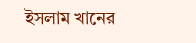ইসলাম খানের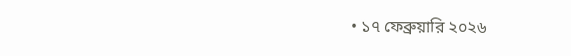• ১৭ ফেব্রুয়ারি ২০২৬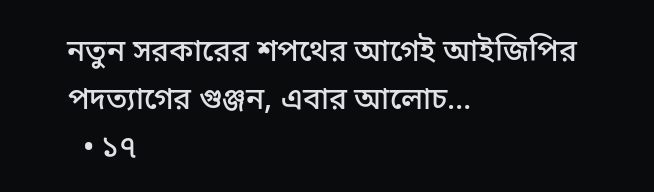নতুন সরকারের শপথের আগেই আইজিপির পদত্যাগের গুঞ্জন, এবার আলোচ…
  • ১৭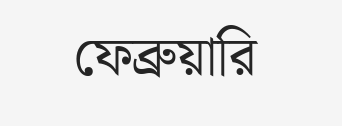ফেব্রুয়ারি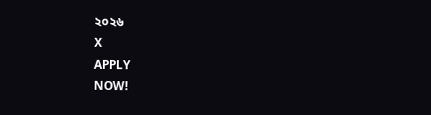২০২৬
X
APPLY
NOW!